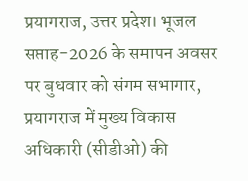प्रयागराज, उत्तर प्रदेश। भूजल सप्ताह-2026 के समापन अवसर पर बुधवार को संगम सभागार, प्रयागराज में मुख्य विकास अधिकारी (सीडीओ) की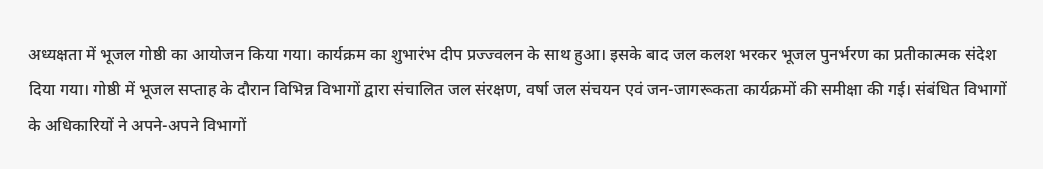अध्यक्षता में भूजल गोष्ठी का आयोजन किया गया। कार्यक्रम का शुभारंभ दीप प्रज्ज्वलन के साथ हुआ। इसके बाद जल कलश भरकर भूजल पुनर्भरण का प्रतीकात्मक संदेश दिया गया। गोष्ठी में भूजल सप्ताह के दौरान विभिन्न विभागों द्वारा संचालित जल संरक्षण, वर्षा जल संचयन एवं जन-जागरूकता कार्यक्रमों की समीक्षा की गई। संबंधित विभागों के अधिकारियों ने अपने-अपने विभागों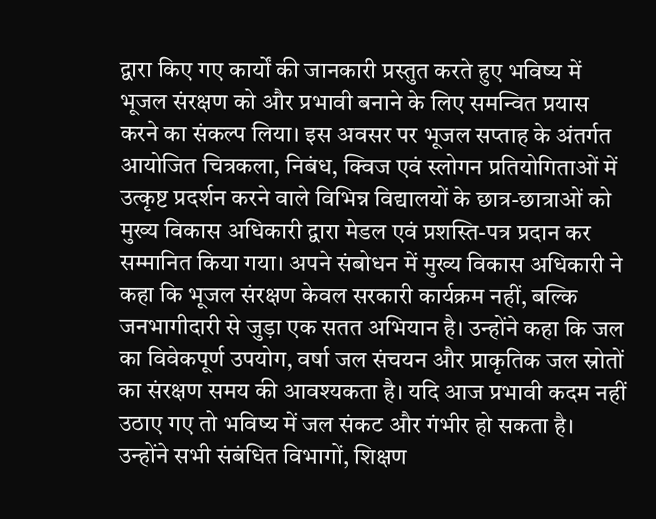द्वारा किए गए कार्यों की जानकारी प्रस्तुत करते हुए भविष्य में भूजल संरक्षण को और प्रभावी बनाने के लिए समन्वित प्रयास करने का संकल्प लिया। इस अवसर पर भूजल सप्ताह के अंतर्गत आयोजित चित्रकला, निबंध, क्विज एवं स्लोगन प्रतियोगिताओं में उत्कृष्ट प्रदर्शन करने वाले विभिन्न विद्यालयों के छात्र-छात्राओं को मुख्य विकास अधिकारी द्वारा मेडल एवं प्रशस्ति-पत्र प्रदान कर सम्मानित किया गया। अपने संबोधन में मुख्य विकास अधिकारी ने कहा कि भूजल संरक्षण केवल सरकारी कार्यक्रम नहीं, बल्कि जनभागीदारी से जुड़ा एक सतत अभियान है। उन्होंने कहा कि जल का विवेकपूर्ण उपयोग, वर्षा जल संचयन और प्राकृतिक जल स्रोतों का संरक्षण समय की आवश्यकता है। यदि आज प्रभावी कदम नहीं उठाए गए तो भविष्य में जल संकट और गंभीर हो सकता है। उन्होंने सभी संबंधित विभागों, शिक्षण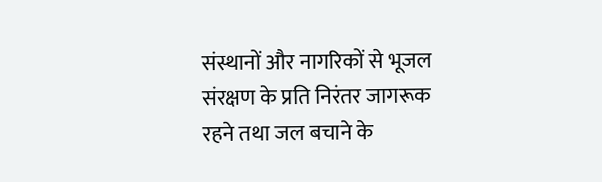संस्थानों और नागरिकों से भूजल संरक्षण के प्रति निरंतर जागरूक रहने तथा जल बचाने के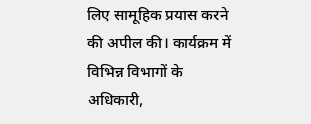लिए सामूहिक प्रयास करने की अपील की। कार्यक्रम में विभिन्न विभागों के अधिकारी,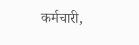कर्मचारी,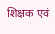शिक्षक एवं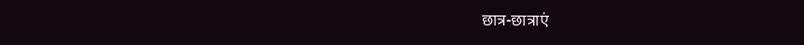छात्र-छात्राएं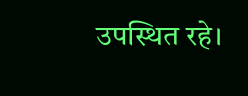उपस्थित रहे।